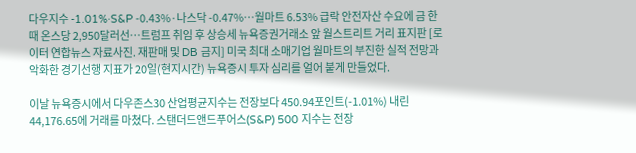다우지수 -1.01%·S&P -0.43%·나스닥 -0.47%…월마트 6.53% 급락 안전자산 수요에 금 한때 온스당 2,950달러선…트럼프 취임 후 상승세 뉴욕증권거래소 앞 월스트리트 거리 표지판 [로이터 연합뉴스 자료사진. 재판매 및 DB 금지] 미국 최대 소매기업 월마트의 부진한 실적 전망과 악화한 경기선행 지표가 20일(현지시간) 뉴욕증시 투자 심리를 얼어 붙게 만들었다.

이날 뉴욕증시에서 다우존스30 산업평균지수는 전장보다 450.94포인트(-1.01%) 내린 44,176.65에 거래를 마쳤다. 스탠더드앤드푸어스(S&P) 500 지수는 전장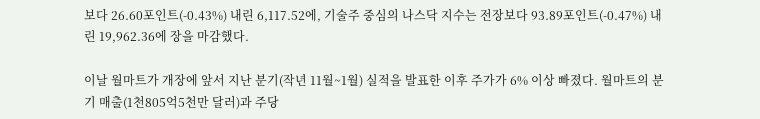보다 26.60포인트(-0.43%) 내린 6,117.52에, 기술주 중심의 나스닥 지수는 전장보다 93.89포인트(-0.47%) 내린 19,962.36에 장을 마감했다.

이날 월마트가 개장에 앞서 지난 분기(작년 11월~1월) 실적을 발표한 이후 주가가 6% 이상 빠졌다. 월마트의 분기 매출(1천805억5천만 달러)과 주당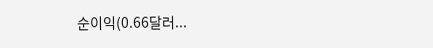순이익(0.66달러...